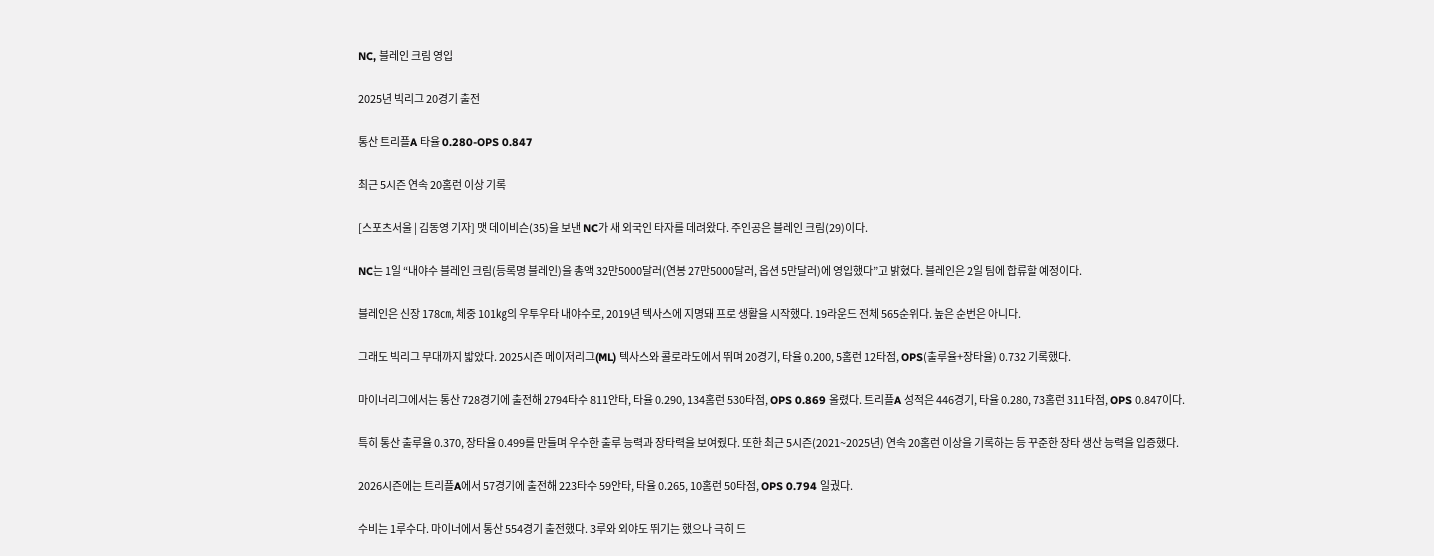NC, 블레인 크림 영입

2025년 빅리그 20경기 출전

통산 트리플A 타율 0.280-OPS 0.847

최근 5시즌 연속 20홈런 이상 기록

[스포츠서울 | 김동영 기자] 맷 데이비슨(35)을 보낸 NC가 새 외국인 타자를 데려왔다. 주인공은 블레인 크림(29)이다.

NC는 1일 “내야수 블레인 크림(등록명 블레인)을 총액 32만5000달러(연봉 27만5000달러, 옵션 5만달러)에 영입했다”고 밝혔다. 블레인은 2일 팀에 합류할 예정이다.

블레인은 신장 178㎝, 체중 101㎏의 우투우타 내야수로, 2019년 텍사스에 지명돼 프로 생활을 시작했다. 19라운드 전체 565순위다. 높은 순번은 아니다.

그래도 빅리그 무대까지 밟았다. 2025시즌 메이저리그(ML) 텍사스와 콜로라도에서 뛰며 20경기, 타율 0.200, 5홈런 12타점, OPS(출루율+장타율) 0.732 기록했다.

마이너리그에서는 통산 728경기에 출전해 2794타수 811안타, 타율 0.290, 134홈런 530타점, OPS 0.869 올렸다. 트리플A 성적은 446경기, 타율 0.280, 73홈런 311타점, OPS 0.847이다.

특히 통산 출루율 0.370, 장타율 0.499를 만들며 우수한 출루 능력과 장타력을 보여줬다. 또한 최근 5시즌(2021~2025년) 연속 20홈런 이상을 기록하는 등 꾸준한 장타 생산 능력을 입증했다.

2026시즌에는 트리플A에서 57경기에 출전해 223타수 59안타, 타율 0.265, 10홈런 50타점, OPS 0.794 일궜다.

수비는 1루수다. 마이너에서 통산 554경기 출전했다. 3루와 외야도 뛰기는 했으나 극히 드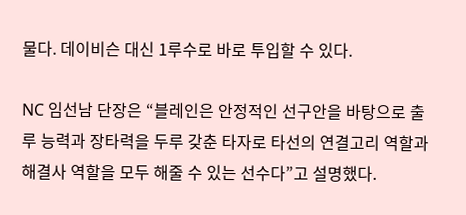물다. 데이비슨 대신 1루수로 바로 투입할 수 있다.

NC 임선남 단장은 “블레인은 안정적인 선구안을 바탕으로 출루 능력과 장타력을 두루 갖춘 타자로 타선의 연결고리 역할과 해결사 역할을 모두 해줄 수 있는 선수다”고 설명했다.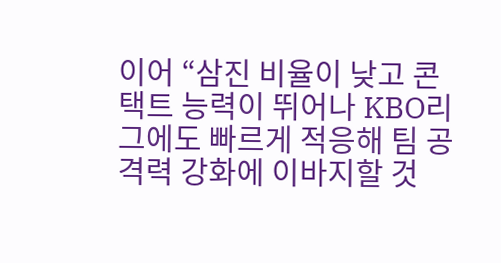이어 “삼진 비율이 낮고 콘택트 능력이 뛰어나 KBO리그에도 빠르게 적응해 팀 공격력 강화에 이바지할 것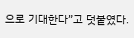으로 기대한다”고 덧붙였다.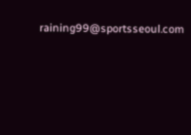raining99@sportsseoul.com